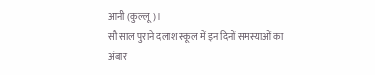आनी (कुल्लू)।
सौ साल पुराने दलाश स्कूल में इन दिनों समस्याओं का अंबार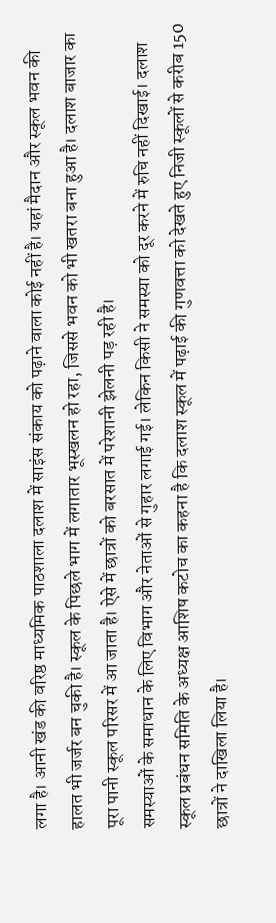लगा है। आनी खंड की वरिष्ठ माध्यमिक पाठशाला दलाश में साइंस संकाय को पढ़ाने वाला कोई नहीं है। यहां मैदान और स्कूल भवन की हालत भी जर्जर बन चुकी है। स्कूल के पिछले भाग में लगातार भूस्खलन हो रहा, जिससे भवन को भी खतरा बना हुआ है। दलाश बाजार का पूरा पानी स्कूल परिसर में आ जाता है। ऐसे में छात्रों को बरसात में परेशानी झेलनी पड़ रही है।
समस्याओं के समाधान के लिए विभाग और नेताओं से गुहार लगाई गई। लेकिन किसी ने समस्या को दूर करने में रुचि नहीं दिखाई। दलाश स्कूल प्रबंधन समिति के अध्यक्ष आशिष कटोच का कहना है कि दलाश स्कूल में पढ़ाई की गुणवत्ता को देखते हुए निजी स्कूलों से करीब 150 छात्रों ने दाखिला लिया है।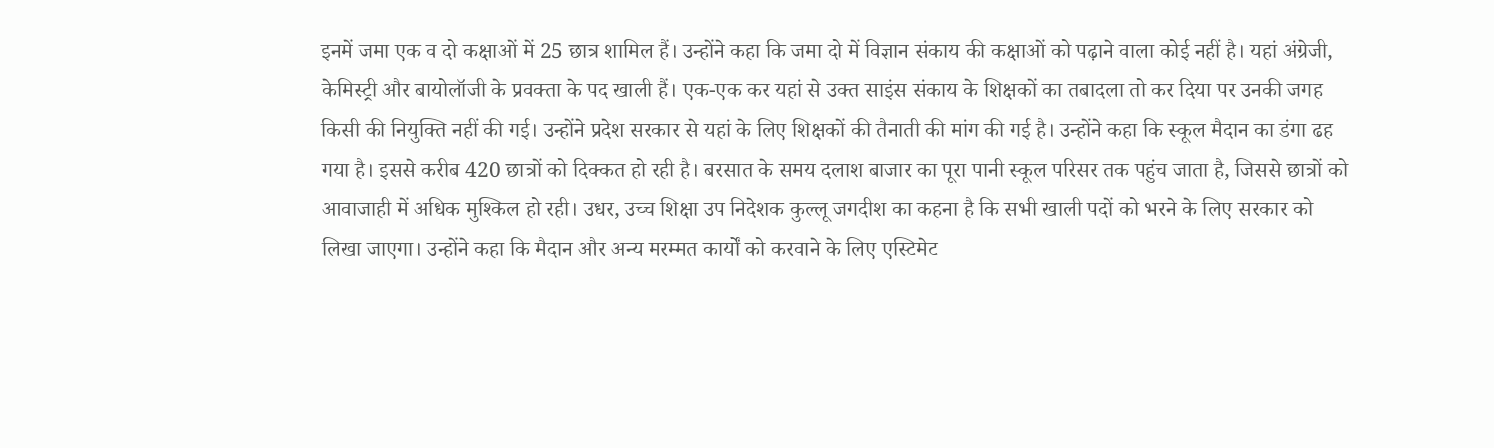इनमें जमा एक व दो कक्षाओं में 25 छात्र शामिल हैं। उन्होंने कहा कि जमा दो में विज्ञान संकाय की कक्षाओं को पढ़ाने वाला कोई नहीं है। यहां अंग्रेजी, केमिस्ट्री और बायोलॉजी के प्रवक्ता के पद खाली हैं। एक-एक कर यहां से उक्त साइंस संकाय के शिक्षकों का तबादला तो कर दिया पर उनकी जगह किसी की नियुक्ति नहीं की गई। उन्होंने प्रदेश सरकार से यहां के लिए शिक्षकों की तैनाती की मांग की गई है। उन्होंने कहा कि स्कूल मैदान का डंगा ढह गया है। इससे करीब 420 छात्रों को दिक्कत हो रही है। बरसात के समय दलाश बाजार का पूरा पानी स्कूल परिसर तक पहुंच जाता है, जिससे छात्रों को आवाजाही में अधिक मुश्किल हो रही। उधर, उच्च शिक्षा उप निदेशक कुल्लू जगदीश का कहना है कि सभी खाली पदों को भरने के लिए सरकार को लिखा जाएगा। उन्होंने कहा कि मैदान और अन्य मरम्मत कार्यों को करवाने के लिए एस्टिमेट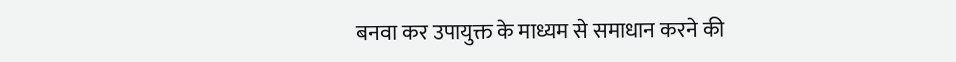बनवा कर उपायुक्त के माध्यम से समाधान करने की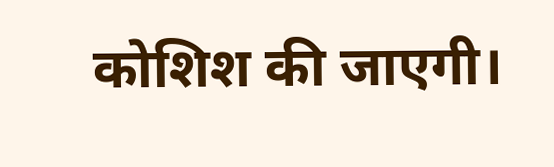कोशिश की जाएगी।